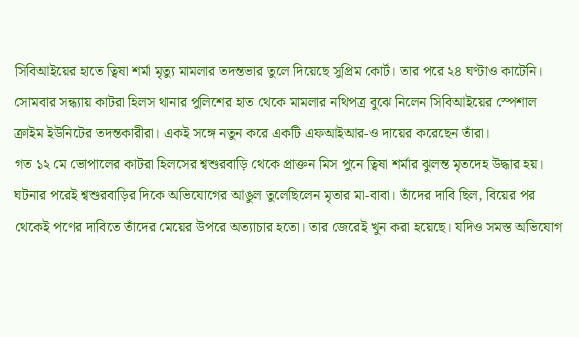সিবিআইয়ের হাতে ত্বিষা শর্মা মৃত্যু মামলার তদন্তভার তুলে দিয়েছে সুপ্রিম কোর্ট। তার পরে ২৪ ঘণ্টাও কাটেনি। সোমবার সন্ধ্যায় কাটরা হিলস থানার পুলিশের হাত থেকে মামলার নথিপত্র বুঝে নিলেন সিবিআইয়ের স্পেশাল ক্রাইম ইউনিটের তদন্তকারীরা। একই সঙ্গে নতুন করে একটি এফআইআর-ও দায়ের করেছেন তাঁরা।
গত ১২ মে ভোপালের কাটরা হিলসের শ্বশুরবাড়ি থেকে প্রাক্তন মিস পুনে ত্বিষা শর্মার ঝুলন্ত মৃতদেহ উদ্ধার হয়। ঘটনার পরেই শ্বশুরবাড়ির দিকে অভিযোগের আঙুল তুলেছিলেন মৃতার মা-বাবা। তাঁদের দাবি ছিল, বিয়ের পর থেকেই পণের দাবিতে তাঁদের মেয়ের উপরে অত্যাচার হতো। তার জেরেই খুন করা হয়েছে। যদিও সমস্ত অভিযোগ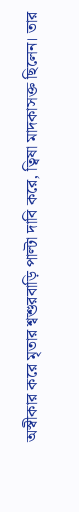অস্বীকার করে মৃতার শ্বশুরবাড়ি পাল্টা দাবি করে, ত্বিষা মাদকাসক্ত ছিলেন। তার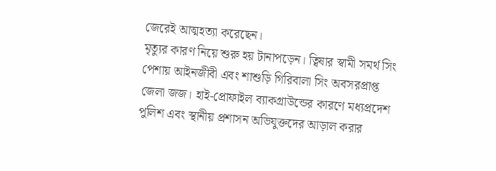জেরেই আত্মহত্যা করেছেন।
মৃত্যুর কারণ নিয়ে শুরু হয় টানাপড়েন। ত্বিষার স্বামী সমর্থ সিং পেশায় আইনজীবী এবং শাশুড়ি গিরিবালা সিং অবসরপ্রাপ্ত জেলা জজ। হাই-প্রোফাইল ব্যাকগ্রাউন্ডের কারণে মধ্যপ্রদেশ পুলিশ এবং স্থানীয় প্রশাসন অভিযুক্তদের আড়াল করার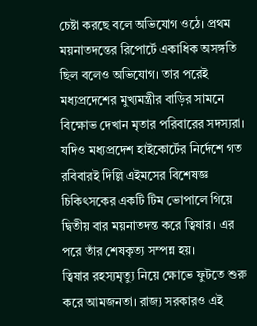চেষ্টা করছে বলে অভিযোগ ওঠে। প্রথম ময়নাতদন্তের রিপোর্টে একাধিক অসঙ্গতি ছিল বলেও অভিযোগ। তার পরেই মধ্যপ্রদেশের মুখ্যমন্ত্রীর বাড়ির সামনে বিক্ষোভ দেখান মৃতার পরিবারের সদস্যরা। যদিও মধ্যপ্রদেশ হাইকোর্টের নির্দেশে গত রবিবারই দিল্লি এইমসের বিশেষজ্ঞ চিকিৎসকের একটি টিম ভোপালে গিয়ে দ্বিতীয় বার ময়নাতদন্ত করে ত্বিষার। এর পরে তাঁর শেষকৃত্য সম্পন্ন হয়।
ত্বিষার রহস্যমৃত্যু নিয়ে ক্ষোভে ফুটতে শুরু করে আমজনতা। রাজ্য সরকারও এই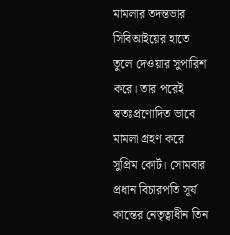মামলার তদন্তভার সিবিআইয়ের হাতে তুলে দেওয়ার সুপারিশ করে। তার পরেই স্বতঃপ্রণোদিত ভাবে মামলা গ্রহণ করে সুপ্রিম কোর্ট। সোমবার প্রধান বিচারপতি সূর্য কান্তের নেতৃত্বাধীন তিন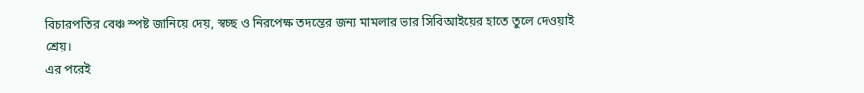বিচারপতির বেঞ্চ স্পষ্ট জানিয়ে দেয়, স্বচ্ছ ও নিরপেক্ষ তদন্তের জন্য মামলার ভার সিবিআইয়ের হাতে তুলে দেওয়াই শ্রেয়।
এর পরেই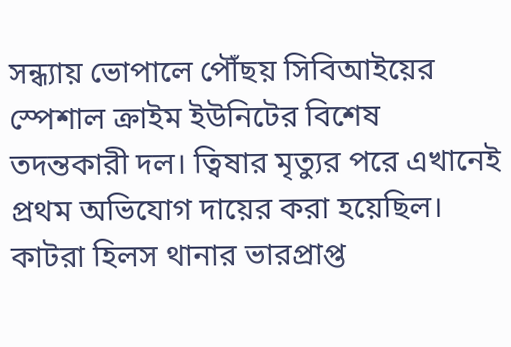সন্ধ্যায় ভোপালে পৌঁছয় সিবিআইয়ের স্পেশাল ক্রাইম ইউনিটের বিশেষ তদন্তকারী দল। ত্বিষার মৃত্যুর পরে এখানেই প্রথম অভিযোগ দায়ের করা হয়েছিল। কাটরা হিলস থানার ভারপ্রাপ্ত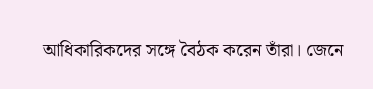আধিকারিকদের সঙ্গে বৈঠক করেন তাঁরা। জেনে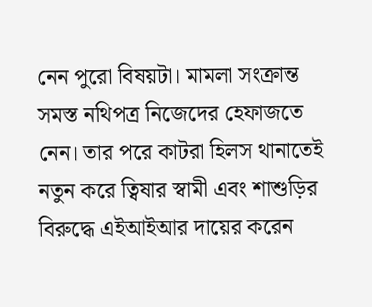নেন পুরো বিষয়টা। মামলা সংক্রান্ত সমস্ত নথিপত্র নিজেদের হেফাজতে নেন। তার পরে কাটরা হিলস থানাতেই নতুন করে ত্বিষার স্বামী এবং শাশুড়ির বিরুদ্ধে এইআইআর দায়ের করেন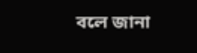বলে জানা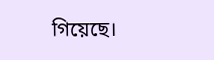গিয়েছে।